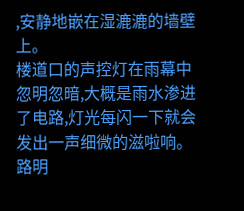,安静地嵌在湿漉漉的墙壁上。
楼道口的声控灯在雨幕中忽明忽暗,大概是雨水渗进了电路,灯光每闪一下就会发出一声细微的滋啦响。
路明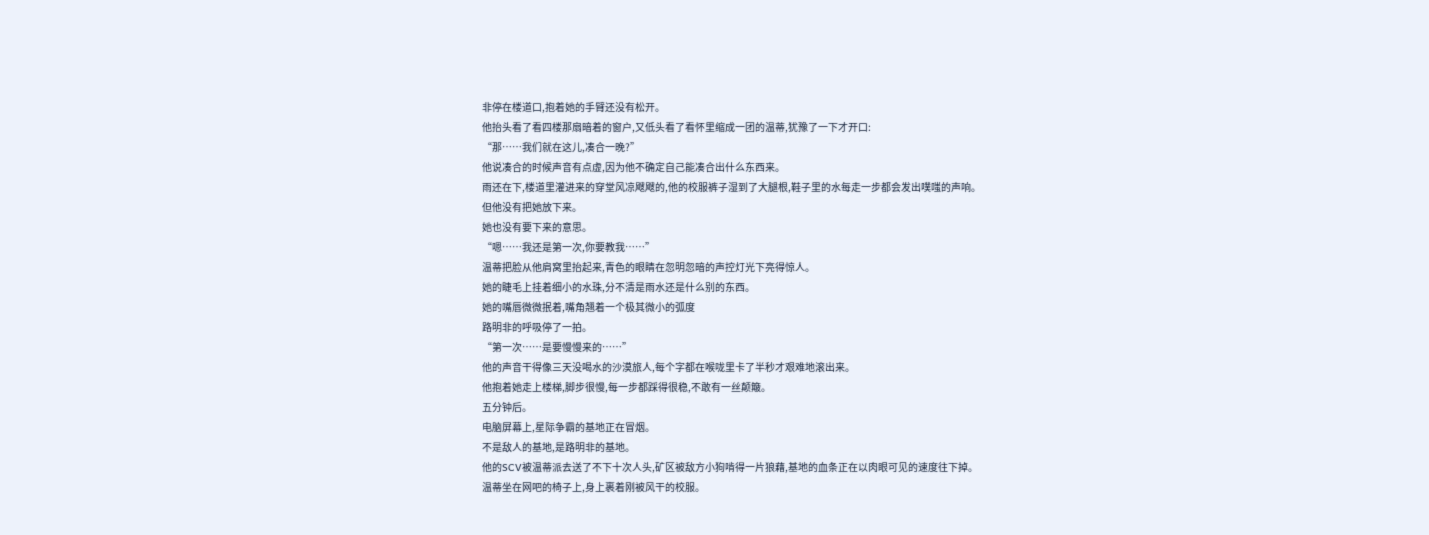非停在楼道口,抱着她的手臂还没有松开。
他抬头看了看四楼那扇暗着的窗户,又低头看了看怀里缩成一团的温蒂,犹豫了一下才开口:
“那……我们就在这儿,凑合一晚?”
他说凑合的时候声音有点虚,因为他不确定自己能凑合出什么东西来。
雨还在下,楼道里灌进来的穿堂风凉飕飕的,他的校服裤子湿到了大腿根,鞋子里的水每走一步都会发出噗嗤的声响。
但他没有把她放下来。
她也没有要下来的意思。
“嗯……我还是第一次,你要教我……”
温蒂把脸从他肩窝里抬起来,青色的眼睛在忽明忽暗的声控灯光下亮得惊人。
她的睫毛上挂着细小的水珠,分不清是雨水还是什么别的东西。
她的嘴唇微微抿着,嘴角翘着一个极其微小的弧度
路明非的呼吸停了一拍。
“第一次……是要慢慢来的……”
他的声音干得像三天没喝水的沙漠旅人,每个字都在喉咙里卡了半秒才艰难地滚出来。
他抱着她走上楼梯,脚步很慢,每一步都踩得很稳,不敢有一丝颠簸。
五分钟后。
电脑屏幕上,星际争霸的基地正在冒烟。
不是敌人的基地,是路明非的基地。
他的SCV被温蒂派去送了不下十次人头,矿区被敌方小狗啃得一片狼藉,基地的血条正在以肉眼可见的速度往下掉。
温蒂坐在网吧的椅子上,身上裹着刚被风干的校服。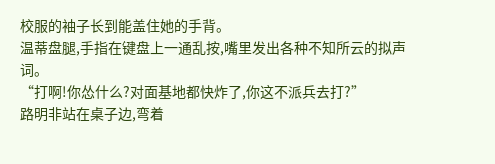校服的袖子长到能盖住她的手背。
温蒂盘腿,手指在键盘上一通乱按,嘴里发出各种不知所云的拟声词。
“打啊!你怂什么?对面基地都快炸了,你这不派兵去打?”
路明非站在桌子边,弯着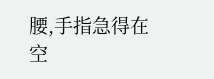腰,手指急得在空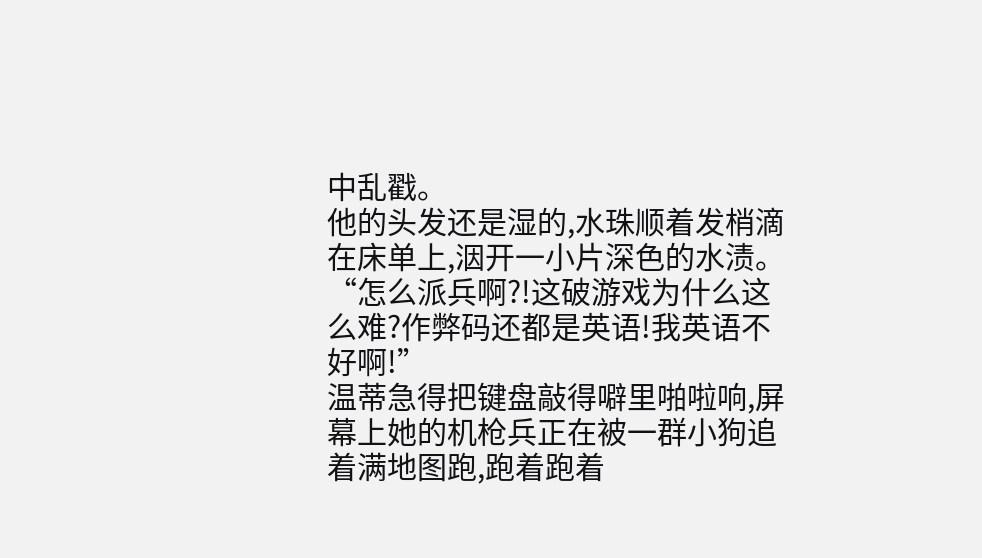中乱戳。
他的头发还是湿的,水珠顺着发梢滴在床单上,洇开一小片深色的水渍。
“怎么派兵啊?!这破游戏为什么这么难?作弊码还都是英语!我英语不好啊!”
温蒂急得把键盘敲得噼里啪啦响,屏幕上她的机枪兵正在被一群小狗追着满地图跑,跑着跑着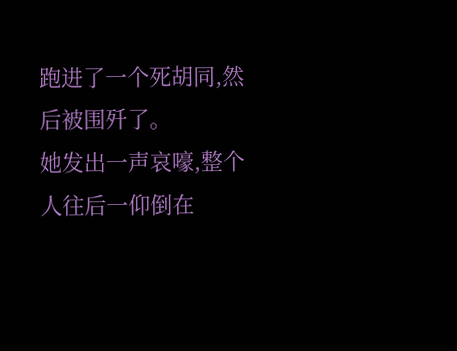跑进了一个死胡同,然后被围歼了。
她发出一声哀嚎,整个人往后一仰倒在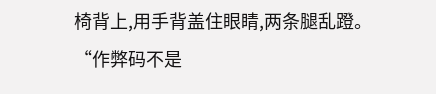椅背上,用手背盖住眼睛,两条腿乱蹬。
“作弊码不是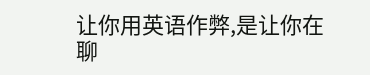让你用英语作弊,是让你在聊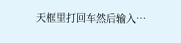天框里打回车然后输入…